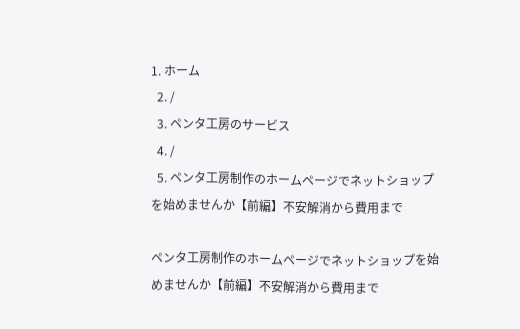1. ホーム
  2. /
  3. ペンタ工房のサービス
  4. /
  5. ペンタ工房制作のホームページでネットショップを始めませんか【前編】不安解消から費用まで

ペンタ工房制作のホームページでネットショップを始めませんか【前編】不安解消から費用まで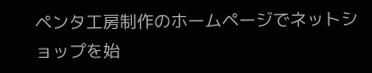ペンタ工房制作のホームページでネットショップを始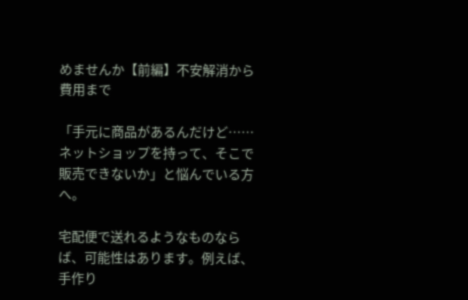めませんか【前編】不安解消から費用まで

「手元に商品があるんだけど……ネットショップを持って、そこで販売できないか」と悩んでいる方へ。

宅配便で送れるようなものならば、可能性はあります。例えば、手作り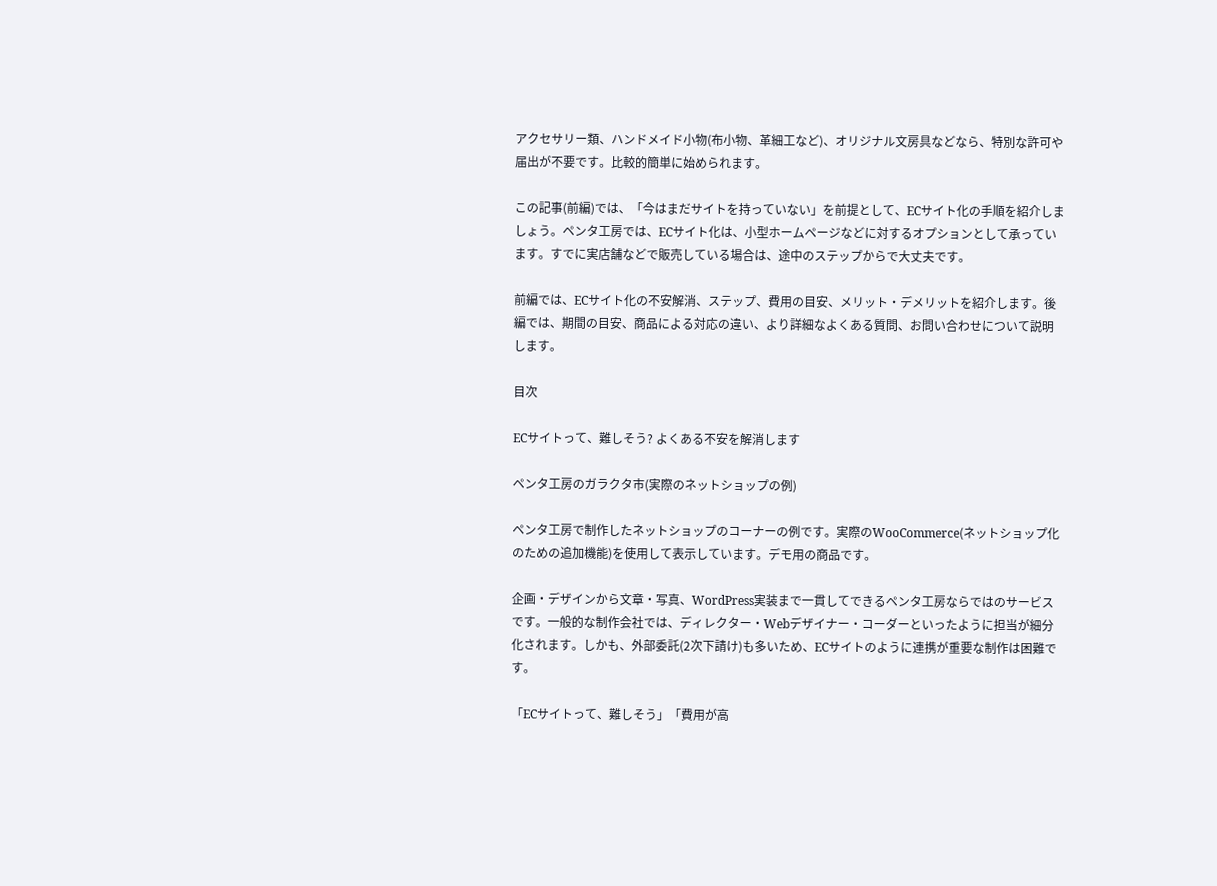アクセサリー類、ハンドメイド小物(布小物、革細工など)、オリジナル文房具などなら、特別な許可や届出が不要です。比較的簡単に始められます。

この記事(前編)では、「今はまだサイトを持っていない」を前提として、ECサイト化の手順を紹介しましょう。ペンタ工房では、ECサイト化は、小型ホームページなどに対するオプションとして承っています。すでに実店舗などで販売している場合は、途中のステップからで大丈夫です。

前編では、ECサイト化の不安解消、ステップ、費用の目安、メリット・デメリットを紹介します。後編では、期間の目安、商品による対応の違い、より詳細なよくある質問、お問い合わせについて説明します。

目次

ECサイトって、難しそう? よくある不安を解消します

ペンタ工房のガラクタ市(実際のネットショップの例)

ペンタ工房で制作したネットショップのコーナーの例です。実際のWooCommerce(ネットショップ化のための追加機能)を使用して表示しています。デモ用の商品です。

企画・デザインから文章・写真、WordPress実装まで一貫してできるペンタ工房ならではのサービスです。一般的な制作会社では、ディレクター・Webデザイナー・コーダーといったように担当が細分化されます。しかも、外部委託(2次下請け)も多いため、ECサイトのように連携が重要な制作は困難です。

「ECサイトって、難しそう」「費用が高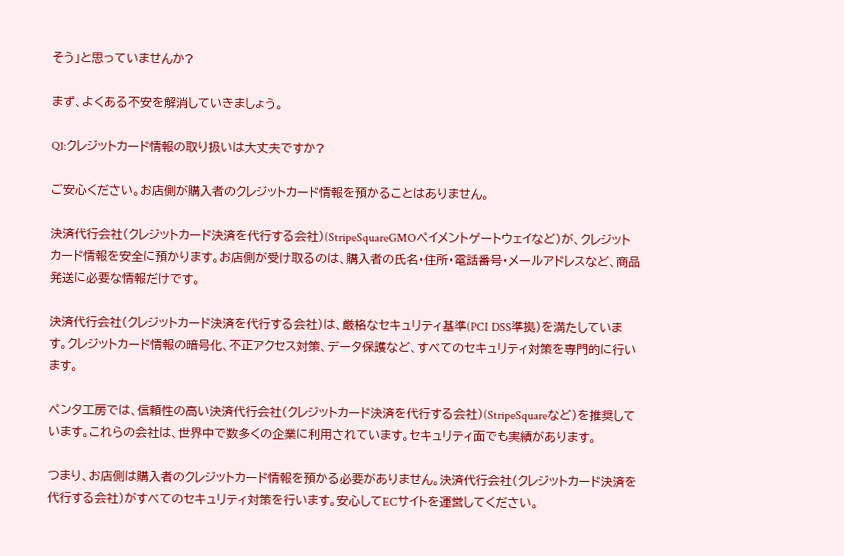そう」と思っていませんか?

まず、よくある不安を解消していきましょう。

Q1:クレジットカード情報の取り扱いは大丈夫ですか?

ご安心ください。お店側が購入者のクレジットカード情報を預かることはありません。

決済代行会社(クレジットカード決済を代行する会社)(StripeSquareGMOペイメントゲートウェイなど)が、クレジットカード情報を安全に預かります。お店側が受け取るのは、購入者の氏名・住所・電話番号・メールアドレスなど、商品発送に必要な情報だけです。

決済代行会社(クレジットカード決済を代行する会社)は、厳格なセキュリティ基準(PCI DSS準拠)を満たしています。クレジットカード情報の暗号化、不正アクセス対策、データ保護など、すべてのセキュリティ対策を専門的に行います。

ペンタ工房では、信頼性の高い決済代行会社(クレジットカード決済を代行する会社)(StripeSquareなど)を推奨しています。これらの会社は、世界中で数多くの企業に利用されています。セキュリティ面でも実績があります。

つまり、お店側は購入者のクレジットカード情報を預かる必要がありません。決済代行会社(クレジットカード決済を代行する会社)がすべてのセキュリティ対策を行います。安心してECサイトを運営してください。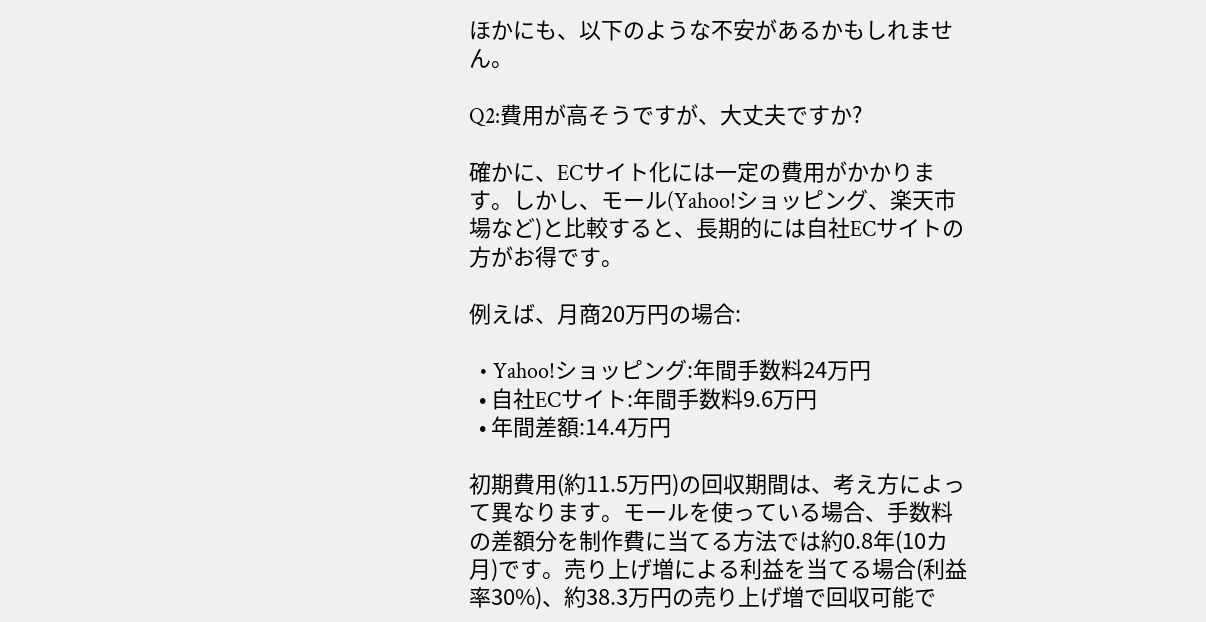ほかにも、以下のような不安があるかもしれません。

Q2:費用が高そうですが、大丈夫ですか?

確かに、ECサイト化には一定の費用がかかります。しかし、モール(Yahoo!ショッピング、楽天市場など)と比較すると、長期的には自社ECサイトの方がお得です。

例えば、月商20万円の場合:

  • Yahoo!ショッピング:年間手数料24万円
  • 自社ECサイト:年間手数料9.6万円
  • 年間差額:14.4万円

初期費用(約11.5万円)の回収期間は、考え方によって異なります。モールを使っている場合、手数料の差額分を制作費に当てる方法では約0.8年(10カ月)です。売り上げ増による利益を当てる場合(利益率30%)、約38.3万円の売り上げ増で回収可能で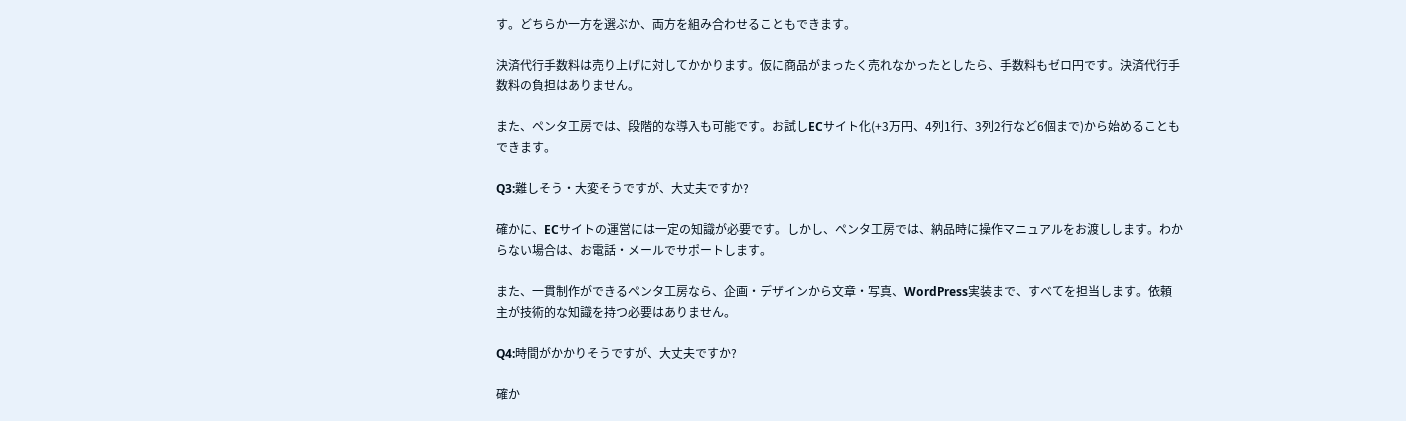す。どちらか一方を選ぶか、両方を組み合わせることもできます。

決済代行手数料は売り上げに対してかかります。仮に商品がまったく売れなかったとしたら、手数料もゼロ円です。決済代行手数料の負担はありません。

また、ペンタ工房では、段階的な導入も可能です。お試しECサイト化(+3万円、4列1行、3列2行など6個まで)から始めることもできます。

Q3:難しそう・大変そうですが、大丈夫ですか?

確かに、ECサイトの運営には一定の知識が必要です。しかし、ペンタ工房では、納品時に操作マニュアルをお渡しします。わからない場合は、お電話・メールでサポートします。

また、一貫制作ができるペンタ工房なら、企画・デザインから文章・写真、WordPress実装まで、すべてを担当します。依頼主が技術的な知識を持つ必要はありません。

Q4:時間がかかりそうですが、大丈夫ですか?

確か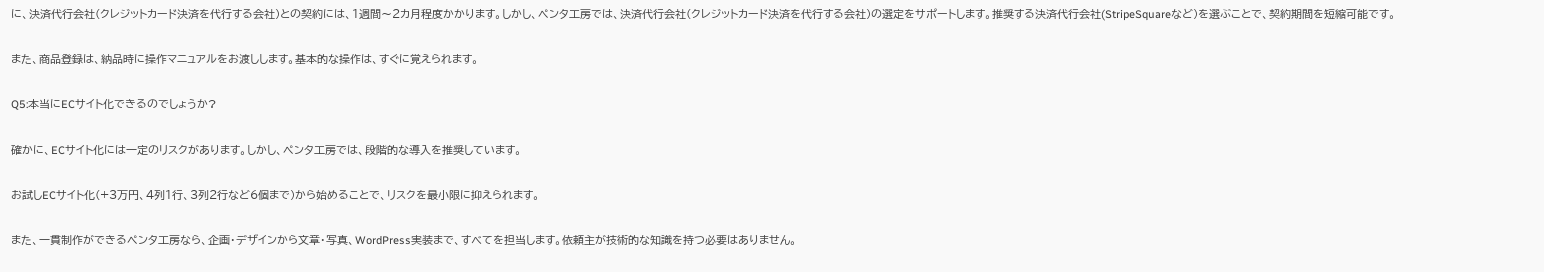に、決済代行会社(クレジットカード決済を代行する会社)との契約には、1週間〜2カ月程度かかります。しかし、ペンタ工房では、決済代行会社(クレジットカード決済を代行する会社)の選定をサポートします。推奨する決済代行会社(StripeSquareなど)を選ぶことで、契約期間を短縮可能です。

また、商品登録は、納品時に操作マニュアルをお渡しします。基本的な操作は、すぐに覚えられます。

Q5:本当にECサイト化できるのでしょうか?

確かに、ECサイト化には一定のリスクがあります。しかし、ペンタ工房では、段階的な導入を推奨しています。

お試しECサイト化(+3万円、4列1行、3列2行など6個まで)から始めることで、リスクを最小限に抑えられます。

また、一貫制作ができるペンタ工房なら、企画・デザインから文章・写真、WordPress実装まで、すべてを担当します。依頼主が技術的な知識を持つ必要はありません。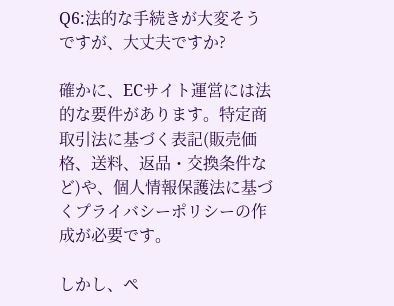Q6:法的な手続きが大変そうですが、大丈夫ですか?

確かに、ECサイト運営には法的な要件があります。特定商取引法に基づく表記(販売価格、送料、返品・交換条件など)や、個人情報保護法に基づくプライバシーポリシーの作成が必要です。

しかし、ペ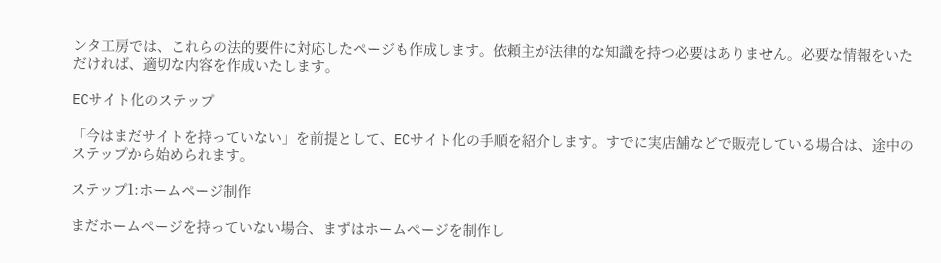ンタ工房では、これらの法的要件に対応したページも作成します。依頼主が法律的な知識を持つ必要はありません。必要な情報をいただければ、適切な内容を作成いたします。

ECサイト化のステップ

「今はまだサイトを持っていない」を前提として、ECサイト化の手順を紹介します。すでに実店舗などで販売している場合は、途中のステップから始められます。

ステップ1:ホームページ制作

まだホームページを持っていない場合、まずはホームページを制作し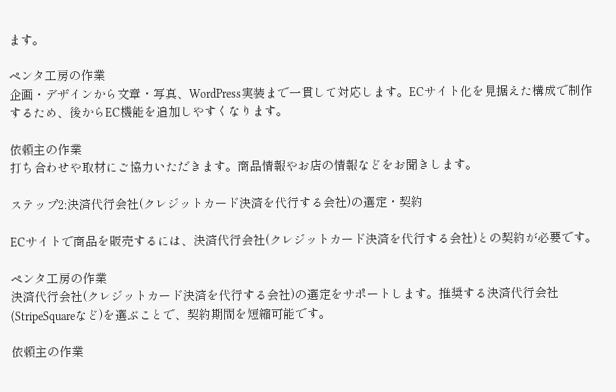ます。

ペンタ工房の作業
企画・デザインから文章・写真、WordPress実装まで一貫して対応します。ECサイト化を見据えた構成で制作するため、後からEC機能を追加しやすくなります。

依頼主の作業
打ち合わせや取材にご協力いただきます。商品情報やお店の情報などをお聞きします。

ステップ2:決済代行会社(クレジットカード決済を代行する会社)の選定・契約

ECサイトで商品を販売するには、決済代行会社(クレジットカード決済を代行する会社)との契約が必要です。

ペンタ工房の作業
決済代行会社(クレジットカード決済を代行する会社)の選定をサポートします。推奨する決済代行会社(StripeSquareなど)を選ぶことで、契約期間を短縮可能です。

依頼主の作業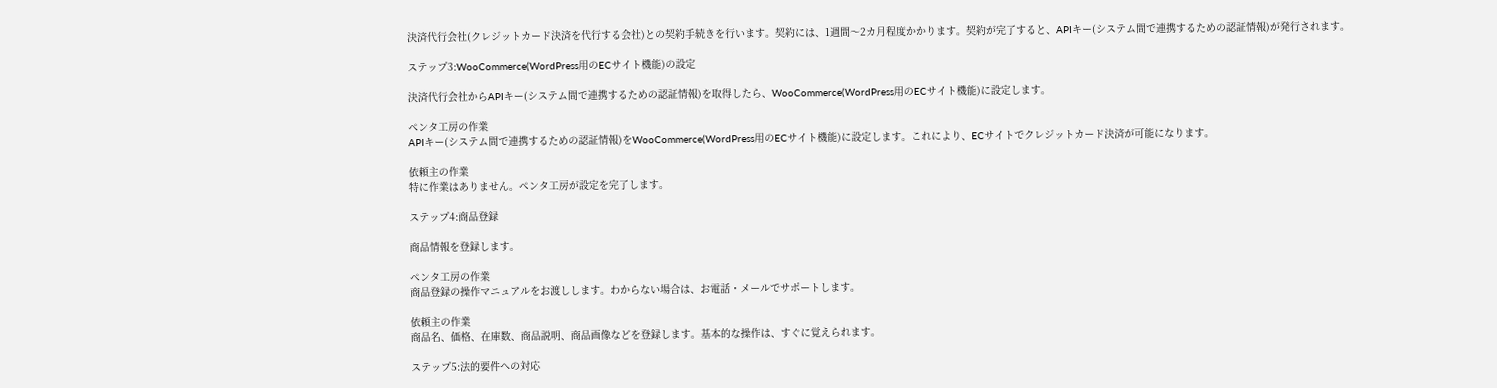決済代行会社(クレジットカード決済を代行する会社)との契約手続きを行います。契約には、1週間〜2カ月程度かかります。契約が完了すると、APIキー(システム間で連携するための認証情報)が発行されます。

ステップ3:WooCommerce(WordPress用のECサイト機能)の設定

決済代行会社からAPIキー(システム間で連携するための認証情報)を取得したら、WooCommerce(WordPress用のECサイト機能)に設定します。

ペンタ工房の作業
APIキー(システム間で連携するための認証情報)をWooCommerce(WordPress用のECサイト機能)に設定します。これにより、ECサイトでクレジットカード決済が可能になります。

依頼主の作業
特に作業はありません。ペンタ工房が設定を完了します。

ステップ4:商品登録

商品情報を登録します。

ペンタ工房の作業
商品登録の操作マニュアルをお渡しします。わからない場合は、お電話・メールでサポートします。

依頼主の作業
商品名、価格、在庫数、商品説明、商品画像などを登録します。基本的な操作は、すぐに覚えられます。

ステップ5:法的要件への対応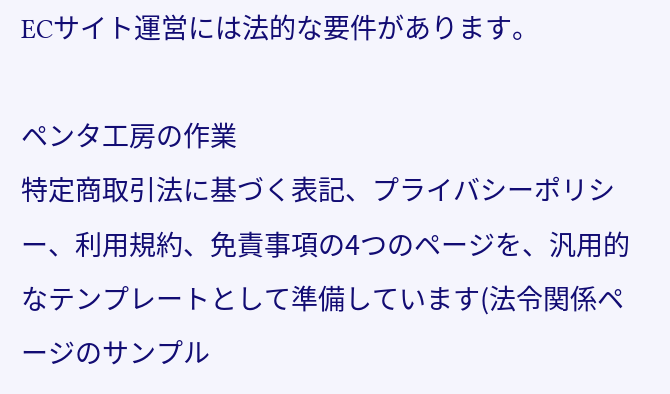ECサイト運営には法的な要件があります。

ペンタ工房の作業
特定商取引法に基づく表記、プライバシーポリシー、利用規約、免責事項の4つのページを、汎用的なテンプレートとして準備しています(法令関係ページのサンプル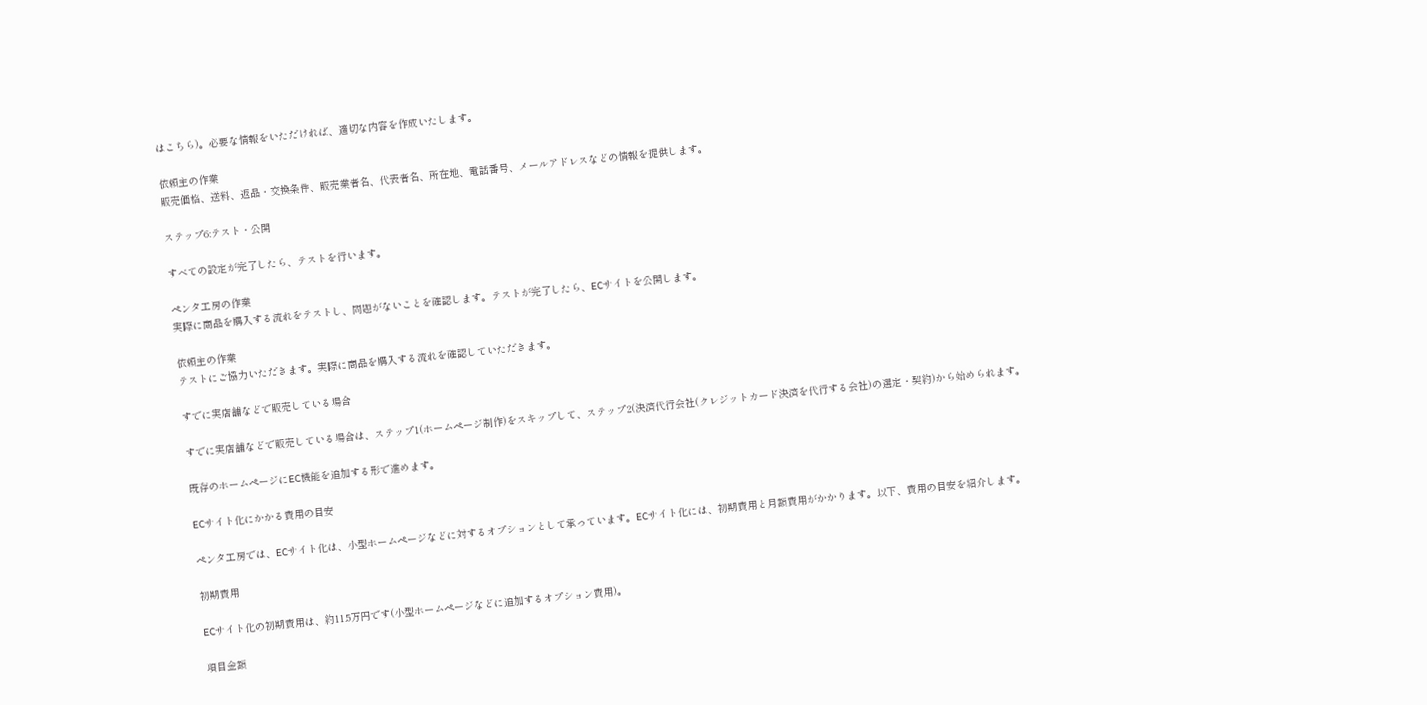はこちら)。必要な情報をいただければ、適切な内容を作成いたします。

依頼主の作業
販売価格、送料、返品・交換条件、販売業者名、代表者名、所在地、電話番号、メールアドレスなどの情報を提供します。

ステップ6:テスト・公開

すべての設定が完了したら、テストを行います。

ペンタ工房の作業
実際に商品を購入する流れをテストし、問題がないことを確認します。テストが完了したら、ECサイトを公開します。

依頼主の作業
テストにご協力いただきます。実際に商品を購入する流れを確認していただきます。

すでに実店舗などで販売している場合

すでに実店舗などで販売している場合は、ステップ1(ホームページ制作)をスキップして、ステップ2(決済代行会社(クレジットカード決済を代行する会社)の選定・契約)から始められます。

既存のホームページにEC機能を追加する形で進めます。

ECサイト化にかかる費用の目安

ペンタ工房では、ECサイト化は、小型ホームページなどに対するオプションとして承っています。ECサイト化には、初期費用と月額費用がかかります。以下、費用の目安を紹介します。

初期費用

ECサイト化の初期費用は、約11.5万円です(小型ホームページなどに追加するオプション費用)。

項目金額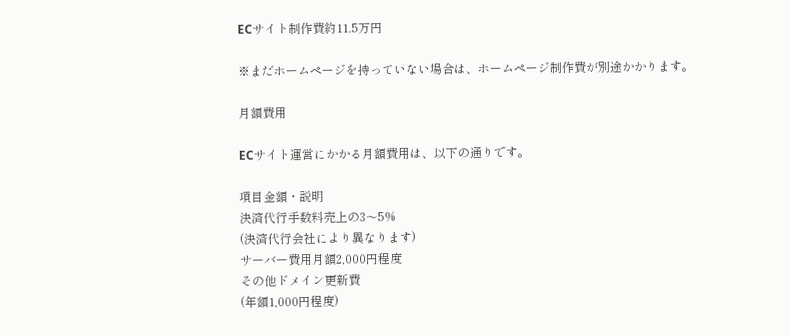ECサイト制作費約11.5万円

※まだホームページを持っていない場合は、ホームページ制作費が別途かかります。

月額費用

ECサイト運営にかかる月額費用は、以下の通りです。

項目金額・説明
決済代行手数料売上の3〜5%
(決済代行会社により異なります)
サーバー費用月額2,000円程度
その他ドメイン更新費
(年額1,000円程度)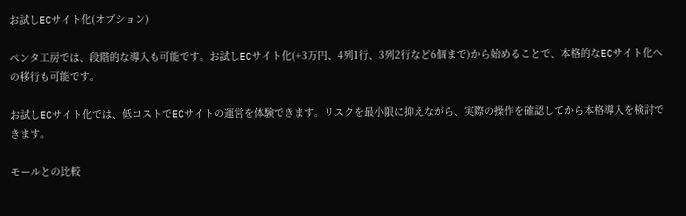お試しECサイト化(オプション)

ペンタ工房では、段階的な導入も可能です。お試しECサイト化(+3万円、4列1行、3列2行など6個まで)から始めることで、本格的なECサイト化への移行も可能です。

お試しECサイト化では、低コストでECサイトの運営を体験できます。リスクを最小限に抑えながら、実際の操作を確認してから本格導入を検討できます。

モールとの比較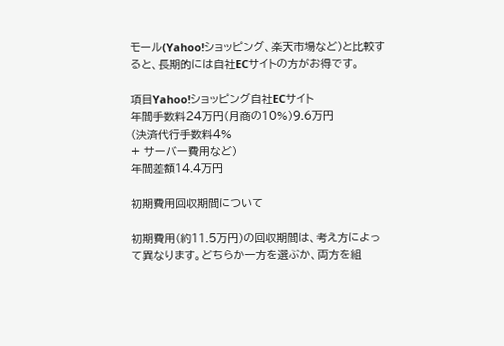モール(Yahoo!ショッピング、楽天市場など)と比較すると、長期的には自社ECサイトの方がお得です。

項目Yahoo!ショッピング自社ECサイト
年間手数料24万円(月商の10%)9.6万円
(決済代行手数料4%
+ サーバー費用など)
年間差額14.4万円

初期費用回収期間について

初期費用(約11.5万円)の回収期間は、考え方によって異なります。どちらか一方を選ぶか、両方を組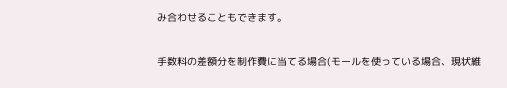み合わせることもできます。

手数料の差額分を制作費に当てる場合(モールを使っている場合、現状維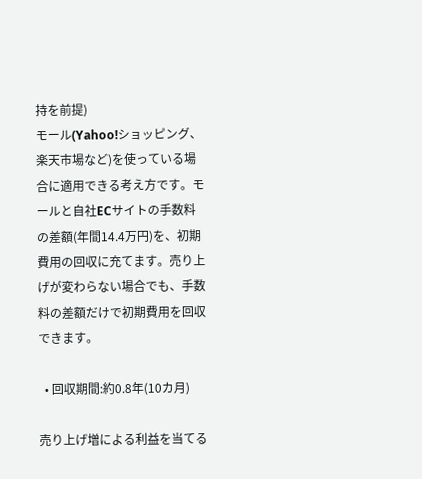持を前提)
モール(Yahoo!ショッピング、楽天市場など)を使っている場合に適用できる考え方です。モールと自社ECサイトの手数料の差額(年間14.4万円)を、初期費用の回収に充てます。売り上げが変わらない場合でも、手数料の差額だけで初期費用を回収できます。

  • 回収期間:約0.8年(10カ月)

売り上げ増による利益を当てる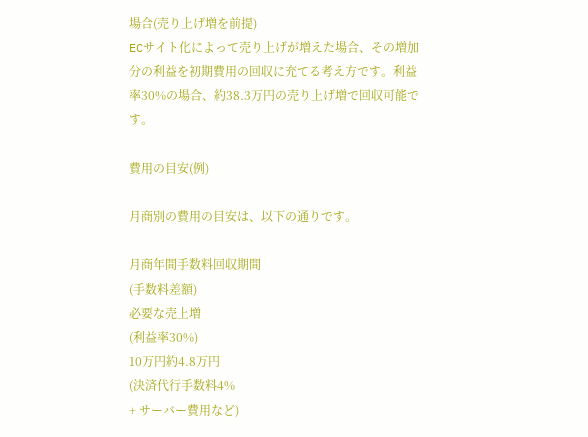場合(売り上げ増を前提)
ECサイト化によって売り上げが増えた場合、その増加分の利益を初期費用の回収に充てる考え方です。利益率30%の場合、約38.3万円の売り上げ増で回収可能です。

費用の目安(例)

月商別の費用の目安は、以下の通りです。

月商年間手数料回収期間
(手数料差額)
必要な売上増
(利益率30%)
10万円約4.8万円
(決済代行手数料4%
+ サーバー費用など)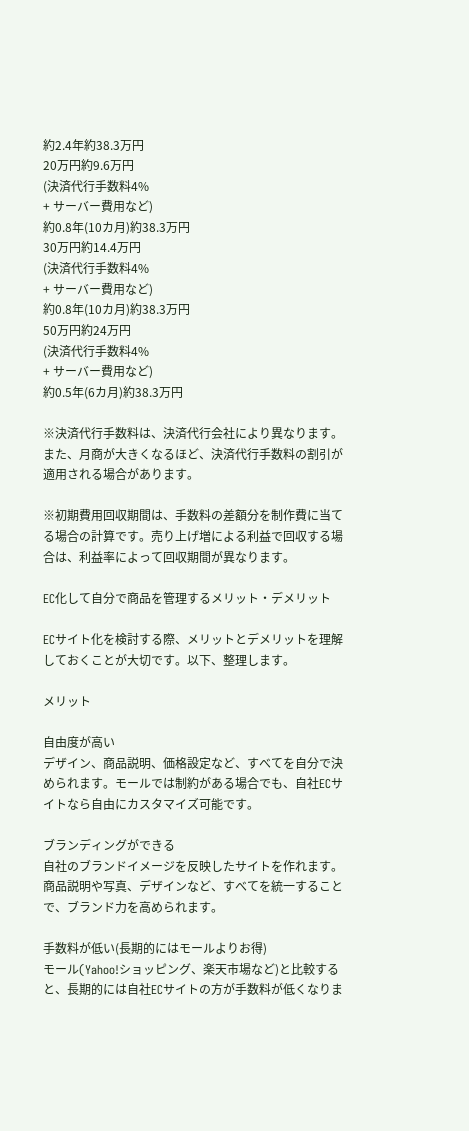約2.4年約38.3万円
20万円約9.6万円
(決済代行手数料4%
+ サーバー費用など)
約0.8年(10カ月)約38.3万円
30万円約14.4万円
(決済代行手数料4%
+ サーバー費用など)
約0.8年(10カ月)約38.3万円
50万円約24万円
(決済代行手数料4%
+ サーバー費用など)
約0.5年(6カ月)約38.3万円

※決済代行手数料は、決済代行会社により異なります。また、月商が大きくなるほど、決済代行手数料の割引が適用される場合があります。

※初期費用回収期間は、手数料の差額分を制作費に当てる場合の計算です。売り上げ増による利益で回収する場合は、利益率によって回収期間が異なります。

EC化して自分で商品を管理するメリット・デメリット

ECサイト化を検討する際、メリットとデメリットを理解しておくことが大切です。以下、整理します。

メリット

自由度が高い
デザイン、商品説明、価格設定など、すべてを自分で決められます。モールでは制約がある場合でも、自社ECサイトなら自由にカスタマイズ可能です。

ブランディングができる
自社のブランドイメージを反映したサイトを作れます。商品説明や写真、デザインなど、すべてを統一することで、ブランド力を高められます。

手数料が低い(長期的にはモールよりお得)
モール(Yahoo!ショッピング、楽天市場など)と比較すると、長期的には自社ECサイトの方が手数料が低くなりま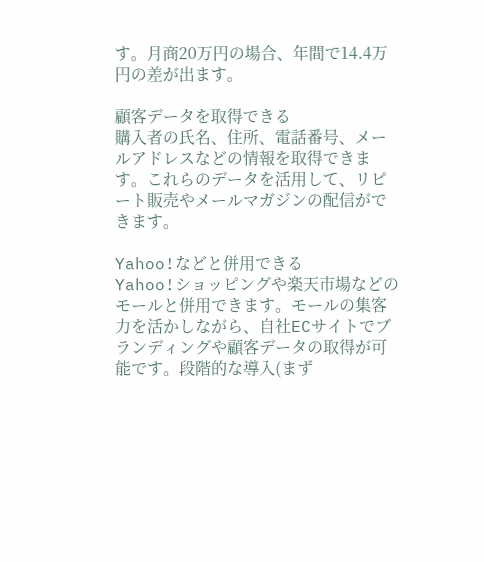す。月商20万円の場合、年間で14.4万円の差が出ます。

顧客データを取得できる
購入者の氏名、住所、電話番号、メールアドレスなどの情報を取得できます。これらのデータを活用して、リピート販売やメールマガジンの配信ができます。

Yahoo!などと併用できる
Yahoo!ショッピングや楽天市場などのモールと併用できます。モールの集客力を活かしながら、自社ECサイトでブランディングや顧客データの取得が可能です。段階的な導入(まず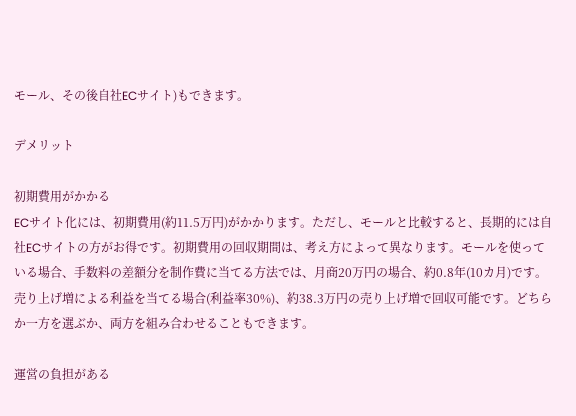モール、その後自社ECサイト)もできます。

デメリット

初期費用がかかる
ECサイト化には、初期費用(約11.5万円)がかかります。ただし、モールと比較すると、長期的には自社ECサイトの方がお得です。初期費用の回収期間は、考え方によって異なります。モールを使っている場合、手数料の差額分を制作費に当てる方法では、月商20万円の場合、約0.8年(10カ月)です。売り上げ増による利益を当てる場合(利益率30%)、約38.3万円の売り上げ増で回収可能です。どちらか一方を選ぶか、両方を組み合わせることもできます。

運営の負担がある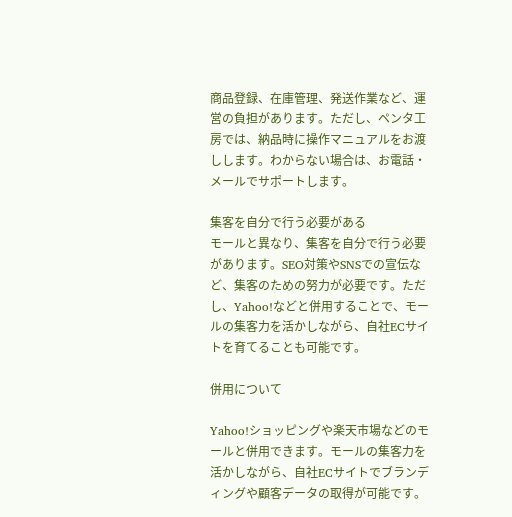商品登録、在庫管理、発送作業など、運営の負担があります。ただし、ペンタ工房では、納品時に操作マニュアルをお渡しします。わからない場合は、お電話・メールでサポートします。

集客を自分で行う必要がある
モールと異なり、集客を自分で行う必要があります。SEO対策やSNSでの宣伝など、集客のための努力が必要です。ただし、Yahoo!などと併用することで、モールの集客力を活かしながら、自社ECサイトを育てることも可能です。

併用について

Yahoo!ショッピングや楽天市場などのモールと併用できます。モールの集客力を活かしながら、自社ECサイトでブランディングや顧客データの取得が可能です。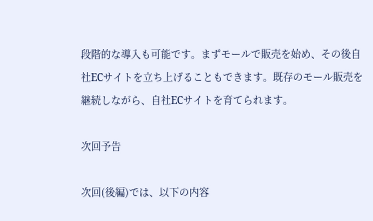段階的な導入も可能です。まずモールで販売を始め、その後自社ECサイトを立ち上げることもできます。既存のモール販売を継続しながら、自社ECサイトを育てられます。

次回予告

次回(後編)では、以下の内容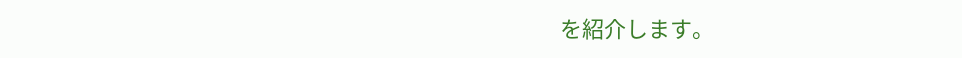を紹介します。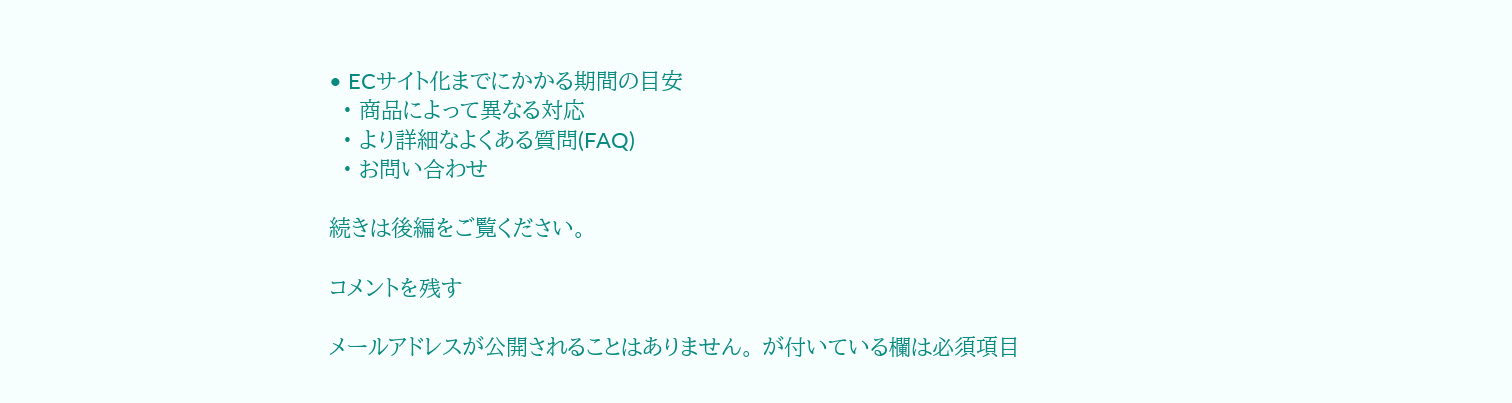• ECサイト化までにかかる期間の目安
  • 商品によって異なる対応
  • より詳細なよくある質問(FAQ)
  • お問い合わせ

続きは後編をご覧ください。

コメントを残す

メールアドレスが公開されることはありません。 が付いている欄は必須項目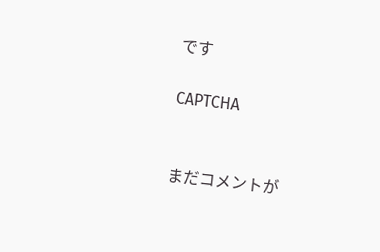です

CAPTCHA


まだコメントが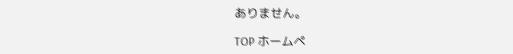ありません。

TOP ホームペ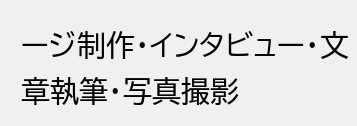ージ制作・インタビュー・文章執筆・写真撮影